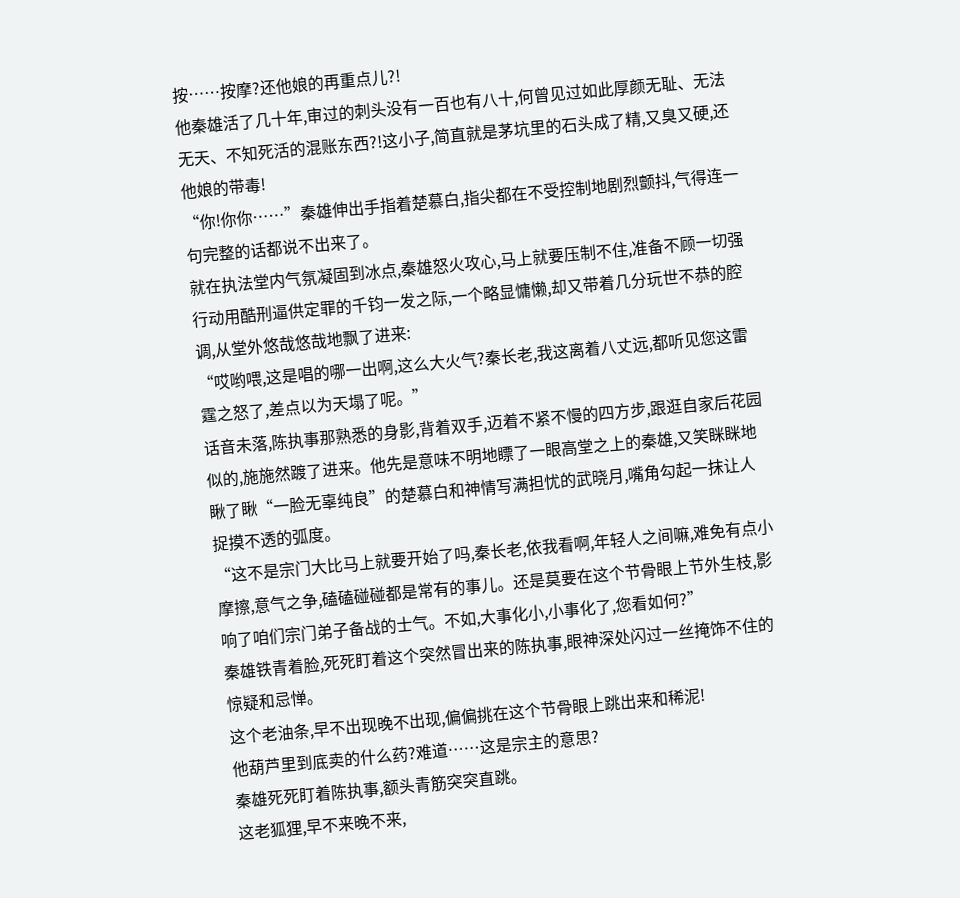按……按摩?还他娘的再重点儿?!
他秦雄活了几十年,审过的刺头没有一百也有八十,何曾见过如此厚颜无耻、无法无天、不知死活的混账东西?!这小子,简直就是茅坑里的石头成了精,又臭又硬,还他娘的带毒!
“你!你你……”秦雄伸出手指着楚慕白,指尖都在不受控制地剧烈颤抖,气得连一句完整的话都说不出来了。
就在执法堂内气氛凝固到冰点,秦雄怒火攻心,马上就要压制不住,准备不顾一切强行动用酷刑逼供定罪的千钧一发之际,一个略显慵懒,却又带着几分玩世不恭的腔调,从堂外悠哉悠哉地飘了进来:
“哎哟喂,这是唱的哪一出啊,这么大火气?秦长老,我这离着八丈远,都听见您这雷霆之怒了,差点以为天塌了呢。”
话音未落,陈执事那熟悉的身影,背着双手,迈着不紧不慢的四方步,跟逛自家后花园似的,施施然踱了进来。他先是意味不明地瞟了一眼高堂之上的秦雄,又笑眯眯地瞅了瞅“一脸无辜纯良”的楚慕白和神情写满担忧的武晓月,嘴角勾起一抹让人捉摸不透的弧度。
“这不是宗门大比马上就要开始了吗,秦长老,依我看啊,年轻人之间嘛,难免有点小摩擦,意气之争,磕磕碰碰都是常有的事儿。还是莫要在这个节骨眼上节外生枝,影响了咱们宗门弟子备战的士气。不如,大事化小,小事化了,您看如何?”
秦雄铁青着脸,死死盯着这个突然冒出来的陈执事,眼神深处闪过一丝掩饰不住的惊疑和忌惮。
这个老油条,早不出现晚不出现,偏偏挑在这个节骨眼上跳出来和稀泥!
他葫芦里到底卖的什么药?难道……这是宗主的意思?
秦雄死死盯着陈执事,额头青筋突突直跳。
这老狐狸,早不来晚不来,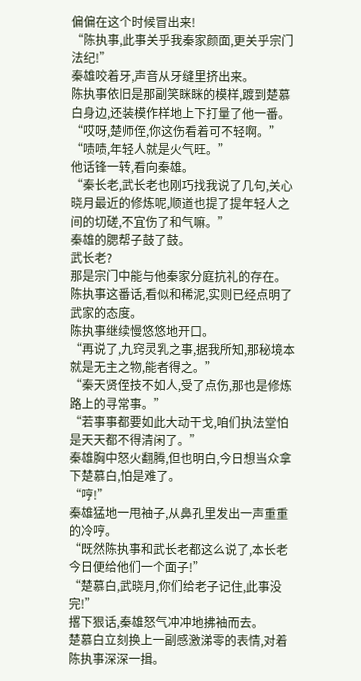偏偏在这个时候冒出来!
“陈执事,此事关乎我秦家颜面,更关乎宗门法纪!”
秦雄咬着牙,声音从牙缝里挤出来。
陈执事依旧是那副笑眯眯的模样,踱到楚慕白身边,还装模作样地上下打量了他一番。
“哎呀,楚师侄,你这伤看着可不轻啊。”
“啧啧,年轻人就是火气旺。”
他话锋一转,看向秦雄。
“秦长老,武长老也刚巧找我说了几句,关心晓月最近的修炼呢,顺道也提了提年轻人之间的切磋,不宜伤了和气嘛。”
秦雄的腮帮子鼓了鼓。
武长老?
那是宗门中能与他秦家分庭抗礼的存在。
陈执事这番话,看似和稀泥,实则已经点明了武家的态度。
陈执事继续慢悠悠地开口。
“再说了,九窍灵乳之事,据我所知,那秘境本就是无主之物,能者得之。”
“秦天贤侄技不如人,受了点伤,那也是修炼路上的寻常事。”
“若事事都要如此大动干戈,咱们执法堂怕是天天都不得清闲了。”
秦雄胸中怒火翻腾,但也明白,今日想当众拿下楚慕白,怕是难了。
“哼!”
秦雄猛地一甩袖子,从鼻孔里发出一声重重的冷哼。
“既然陈执事和武长老都这么说了,本长老今日便给他们一个面子!”
“楚慕白,武晓月,你们给老子记住,此事没完!”
撂下狠话,秦雄怒气冲冲地拂袖而去。
楚慕白立刻换上一副感激涕零的表情,对着陈执事深深一揖。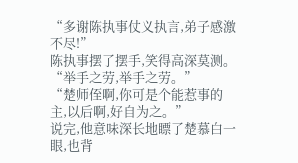“多谢陈执事仗义执言,弟子感激不尽!”
陈执事摆了摆手,笑得高深莫测。
“举手之劳,举手之劳。”
“楚师侄啊,你可是个能惹事的主,以后啊,好自为之。”
说完,他意味深长地瞟了楚慕白一眼,也背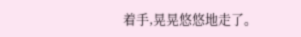着手,晃晃悠悠地走了。